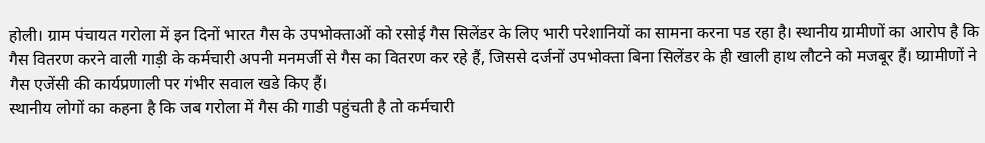होली। ग्राम पंचायत गरोला में इन दिनों भारत गैस के उपभोक्ताओं को रसोई गैस सिलेंडर के लिए भारी परेशानियों का सामना करना पड रहा है। स्थानीय ग्रामीणों का आरोप है कि गैस वितरण करने वाली गाड़ी के कर्मचारी अपनी मनमर्जी से गैस का वितरण कर रहे हैं, जिससे दर्जनों उपभोक्ता बिना सिलेंडर के ही खाली हाथ लौटने को मजबूर हैं। घ्ग्रामीणों ने गैस एजेंसी की कार्यप्रणाली पर गंभीर सवाल खडे किए हैं।
स्थानीय लोगों का कहना है कि जब गरोला में गैस की गाडी पहुंचती है तो कर्मचारी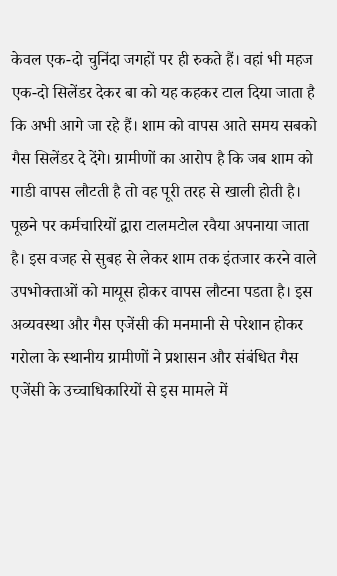केवल एक-दो चुनिंदा जगहों पर ही रुकते हैं। वहां भी महज एक-दो सिलेंडर देकर बा को यह कहकर टाल दिया जाता है कि अभी आगे जा रहे हैं। शाम को वापस आते समय सबको गैस सिलेंडर दे देंगे। ग्रामीणों का आरोप है कि जब शाम को गाडी वापस लौटती है तो वह पूरी तरह से खाली होती है। पूछने पर कर्मचारियों द्वारा टालमटोल रवैया अपनाया जाता है। इस वजह से सुबह से लेकर शाम तक इंतजार करने वाले उपभोक्ताओं को मायूस होकर वापस लौटना पडता है। इस अव्यवस्था और गैस एजेंसी की मनमानी से परेशान होकर गरोला के स्थानीय ग्रामीणों ने प्रशासन और संबंधित गैस एजेंसी के उच्चाधिकारियों से इस मामले में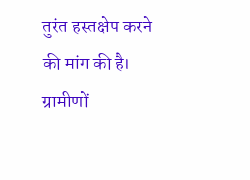तुरंत हस्तक्षेप करने की मांग की है।
ग्रामीणों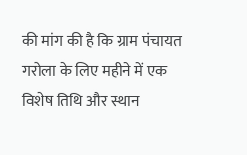की मांग की है कि ग्राम पंचायत गरोला के लिए महीने में एक विशेष तिथि और स्थान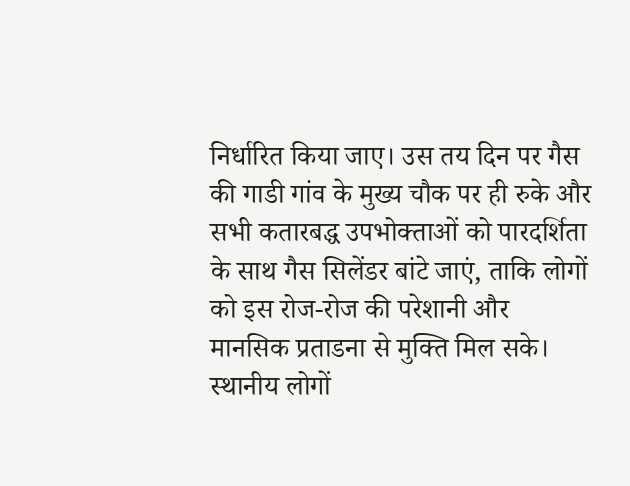निर्धारित किया जाए। उस तय दिन पर गैस की गाडी गांव के मुख्य चौक पर ही रुके और सभी कतारबद्ध उपभोक्ताओं को पारदर्शिता के साथ गैस सिलेंडर बांटे जाएं, ताकि लोगों को इस रोज-रोज की परेशानी और मानसिक प्रताडना से मुक्ति मिल सके। स्थानीय लोगों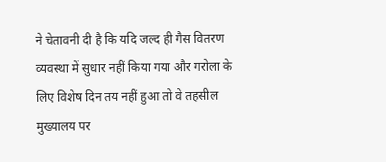ने चेतावनी दी है कि यदि जल्द ही गैस वितरण व्यवस्था में सुधार नहीं किया गया और गरोला के लिए विशेष दिन तय नहीं हुआ तो वे तहसील मुख्यालय पर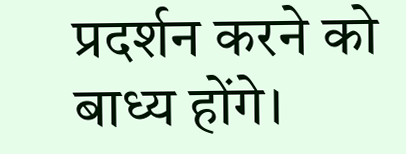प्रदर्शन करने को बाध्य होंगे।